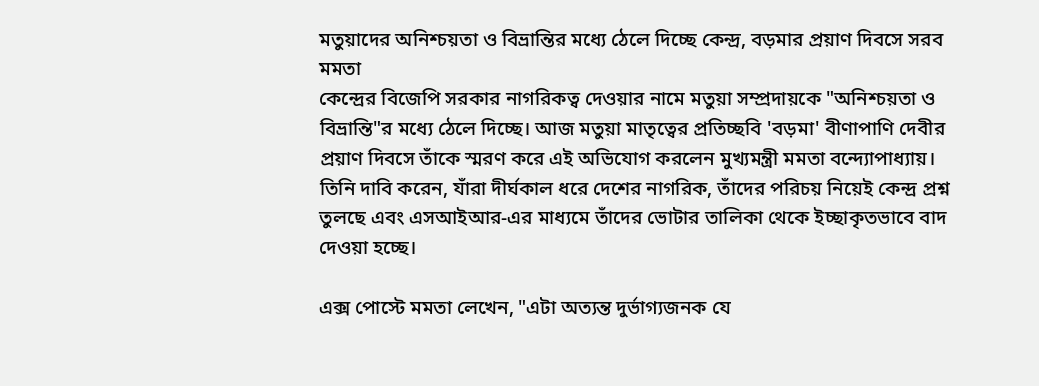মতুয়াদের অনিশ্চয়তা ও বিভ্রান্তির মধ্যে ঠেলে দিচ্ছে কেন্দ্র, বড়মার প্রয়াণ দিবসে সরব মমতা
কেন্দ্রের বিজেপি সরকার নাগরিকত্ব দেওয়ার নামে মতুয়া সম্প্রদায়কে "অনিশ্চয়তা ও বিভ্রান্তি"র মধ্যে ঠেলে দিচ্ছে। আজ মতুয়া মাতৃত্বের প্রতিচ্ছবি 'বড়মা' বীণাপাণি দেবীর প্রয়াণ দিবসে তাঁকে স্মরণ করে এই অভিযোগ করলেন মুখ্যমন্ত্রী মমতা বন্দ্যোপাধ্যায়।
তিনি দাবি করেন, যাঁরা দীর্ঘকাল ধরে দেশের নাগরিক, তাঁদের পরিচয় নিয়েই কেন্দ্র প্রশ্ন তুলছে এবং এসআইআর-এর মাধ্যমে তাঁদের ভোটার তালিকা থেকে ইচ্ছাকৃতভাবে বাদ দেওয়া হচ্ছে।

এক্স পোস্টে মমতা লেখেন, "এটা অত্যন্ত দুর্ভাগ্যজনক যে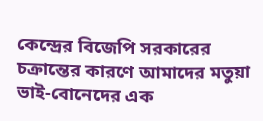কেন্দ্রের বিজেপি সরকারের চক্রান্তের কারণে আমাদের মতুয়া ভাই-বোনেদের এক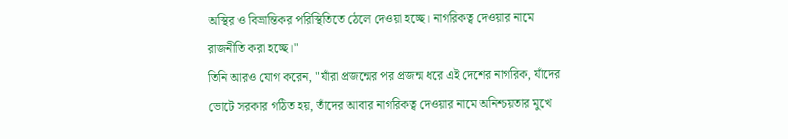অস্থির ও বিভ্রান্তিকর পরিস্থিতিতে ঠেলে দেওয়া হচ্ছে। নাগরিকত্ব দেওয়ার নামে রাজনীতি করা হচ্ছে।"
তিনি আরও যোগ করেন, "যাঁরা প্রজন্মের পর প্রজন্ম ধরে এই দেশের নাগরিক, যাঁদের ভোটে সরকার গঠিত হয়, তাঁদের আবার নাগরিকত্ব দেওয়ার নামে অনিশ্চয়তার মুখে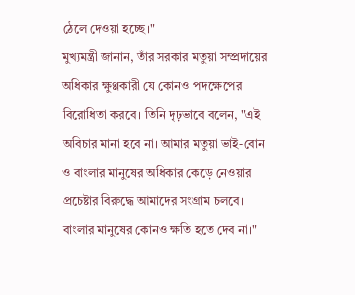ঠেলে দেওয়া হচ্ছে।"
মুখ্যমন্ত্রী জানান, তাঁর সরকার মতুয়া সম্প্রদায়ের অধিকার ক্ষুণ্ণকারী যে কোনও পদক্ষেপের বিরোধিতা করবে। তিনি দৃঢ়ভাবে বলেন, "এই অবিচার মানা হবে না। আমার মতুয়া ভাই-বোন ও বাংলার মানুষের অধিকার কেড়ে নেওয়ার প্রচেষ্টার বিরুদ্ধে আমাদের সংগ্রাম চলবে। বাংলার মানুষের কোনও ক্ষতি হতে দেব না।"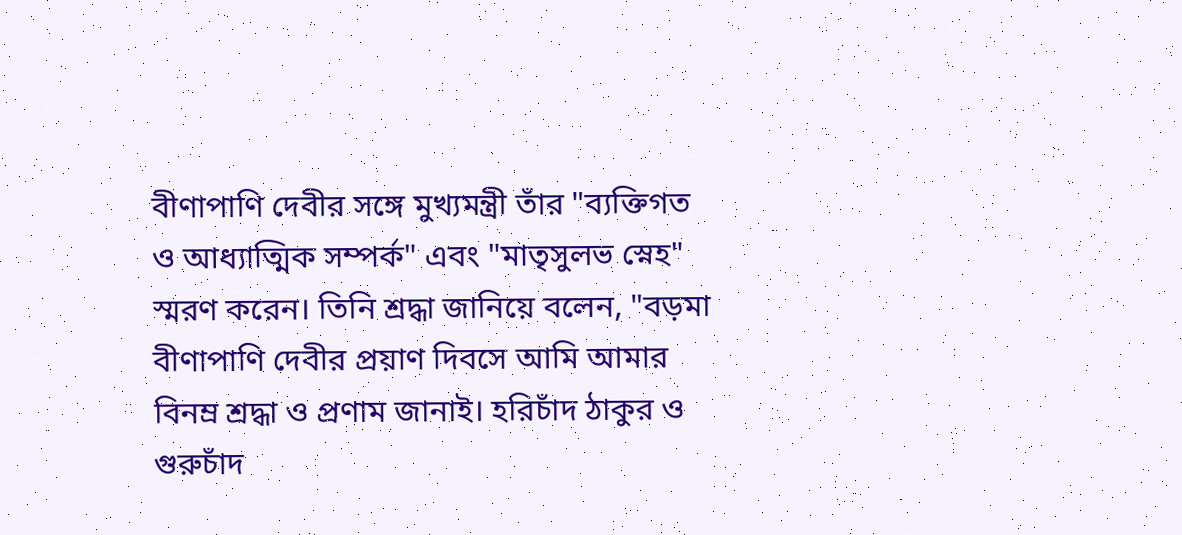বীণাপাণি দেবীর সঙ্গে মুখ্যমন্ত্রী তাঁর "ব্যক্তিগত ও আধ্যাত্মিক সম্পর্ক" এবং "মাতৃসুলভ স্নেহ" স্মরণ করেন। তিনি শ্রদ্ধা জানিয়ে বলেন, "বড়মা বীণাপাণি দেবীর প্রয়াণ দিবসে আমি আমার বিনম্র শ্রদ্ধা ও প্রণাম জানাই। হরিচাঁদ ঠাকুর ও গুরুচাঁদ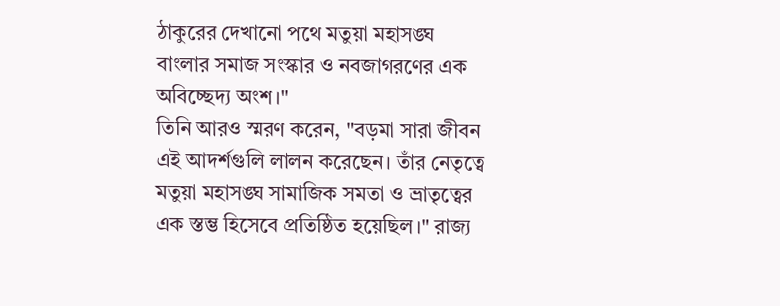ঠাকুরের দেখানো পথে মতুয়া মহাসঙ্ঘ বাংলার সমাজ সংস্কার ও নবজাগরণের এক অবিচ্ছেদ্য অংশ।"
তিনি আরও স্মরণ করেন, "বড়মা সারা জীবন এই আদর্শগুলি লালন করেছেন। তাঁর নেতৃত্বে মতুয়া মহাসঙ্ঘ সামাজিক সমতা ও ভ্রাতৃত্বের এক স্তম্ভ হিসেবে প্রতিষ্ঠিত হয়েছিল।" রাজ্য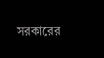সরকারের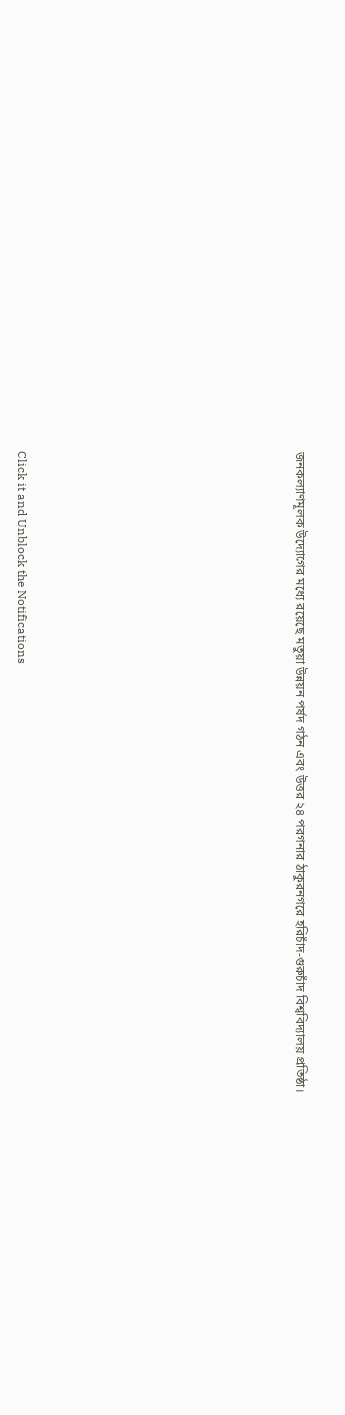জনকল্যাণমূলক উদ্যোগের মধ্যে রয়েছে মতুয়া উন্নয়ন পর্ষদ গঠন এবং উত্তর ২৪ পরগনার ঠাকুরনগরে হরিচাঁদ-গুরুচাঁদ বিশ্ববিদ্যালয় প্রতিষ্ঠা।












Click it and Unblock the Notifications